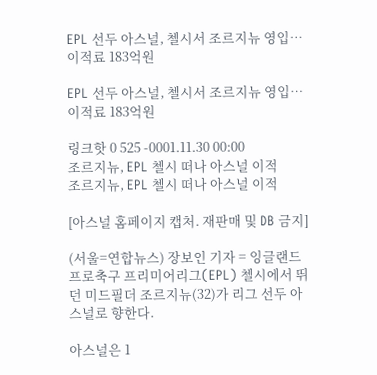EPL 선두 아스널, 첼시서 조르지뉴 영입…이적료 183억원

EPL 선두 아스널, 첼시서 조르지뉴 영입…이적료 183억원

링크핫 0 525 -0001.11.30 00:00
조르지뉴, EPL 첼시 떠나 아스널 이적
조르지뉴, EPL 첼시 떠나 아스널 이적

[아스널 홈페이지 캡처. 재판매 및 DB 금지]

(서울=연합뉴스) 장보인 기자 = 잉글랜드 프로축구 프리미어리그(EPL) 첼시에서 뛰던 미드필더 조르지뉴(32)가 리그 선두 아스널로 향한다.

아스널은 1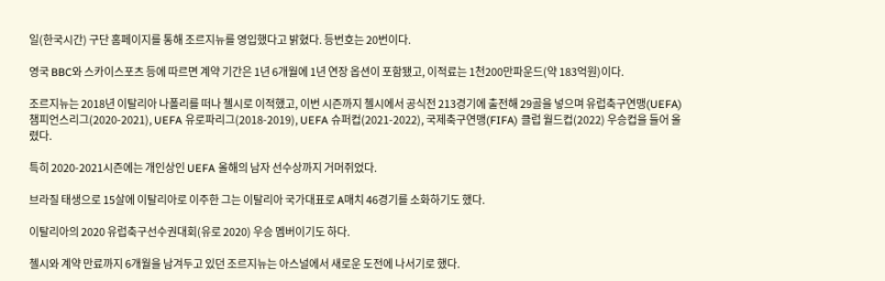일(한국시간) 구단 홈페이지를 통해 조르지뉴를 영입했다고 밝혔다. 등번호는 20번이다.

영국 BBC와 스카이스포츠 등에 따르면 계약 기간은 1년 6개월에 1년 연장 옵션이 포함됐고, 이적료는 1천200만파운드(약 183억원)이다.

조르지뉴는 2018년 이탈리아 나폴리를 떠나 첼시로 이적했고, 이번 시즌까지 첼시에서 공식전 213경기에 출전해 29골을 넣으며 유럽축구연맹(UEFA) 챔피언스리그(2020-2021), UEFA 유로파리그(2018-2019), UEFA 슈퍼컵(2021-2022), 국제축구연맹(FIFA) 클럽 월드컵(2022) 우승컵을 들어 올렸다.

특히 2020-2021시즌에는 개인상인 UEFA 올해의 남자 선수상까지 거머쥐었다.

브라질 태생으로 15살에 이탈리아로 이주한 그는 이탈리아 국가대표로 A매치 46경기를 소화하기도 했다.

이탈리아의 2020 유럽축구선수권대회(유로 2020) 우승 멤버이기도 하다.

첼시와 계약 만료까지 6개월을 남겨두고 있던 조르지뉴는 아스널에서 새로운 도전에 나서기로 했다.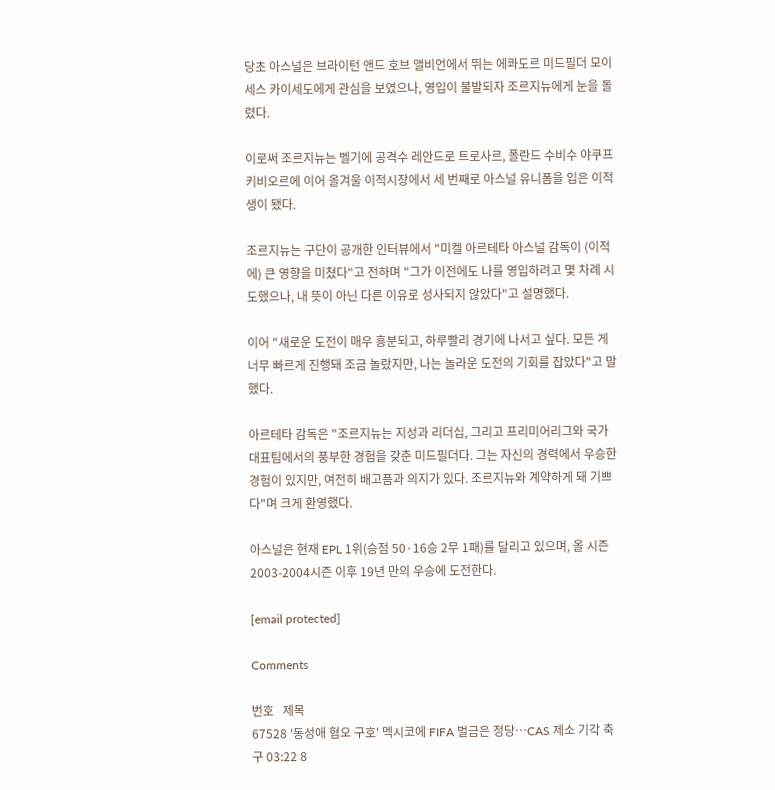당초 아스널은 브라이턴 앤드 호브 앨비언에서 뛰는 에콰도르 미드필더 모이세스 카이세도에게 관심을 보였으나, 영입이 불발되자 조르지뉴에게 눈을 돌렸다.

이로써 조르지뉴는 벨기에 공격수 레안드로 트로사르, 폴란드 수비수 야쿠프 키비오르에 이어 올겨울 이적시장에서 세 번째로 아스널 유니폼을 입은 이적생이 됐다.

조르지뉴는 구단이 공개한 인터뷰에서 "미켈 아르테타 아스널 감독이 (이적에) 큰 영향을 미쳤다"고 전하며 "그가 이전에도 나를 영입하려고 몇 차례 시도했으나, 내 뜻이 아닌 다른 이유로 성사되지 않았다"고 설명했다.

이어 "새로운 도전이 매우 흥분되고, 하루빨리 경기에 나서고 싶다. 모든 게 너무 빠르게 진행돼 조금 놀랐지만, 나는 놀라운 도전의 기회를 잡았다"고 말했다.

아르테타 감독은 "조르지뉴는 지성과 리더십, 그리고 프리미어리그와 국가대표팀에서의 풍부한 경험을 갖춘 미드필더다. 그는 자신의 경력에서 우승한 경험이 있지만, 여전히 배고픔과 의지가 있다. 조르지뉴와 계약하게 돼 기쁘다"며 크게 환영했다.

아스널은 현재 EPL 1위(승점 50·16승 2무 1패)를 달리고 있으며, 올 시즌 2003-2004시즌 이후 19년 만의 우승에 도전한다.

[email protected]

Comments

번호   제목
67528 '동성애 혐오 구호' 멕시코에 FIFA 벌금은 정당…CAS 제소 기각 축구 03:22 8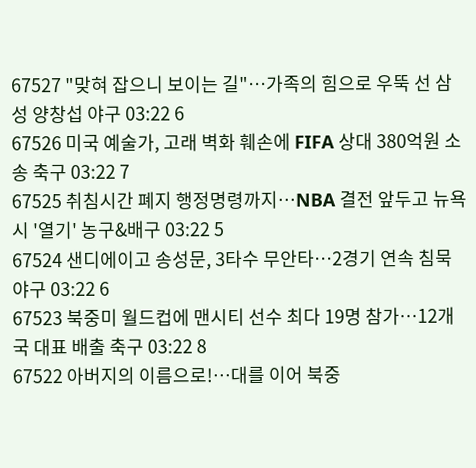67527 "맞혀 잡으니 보이는 길"…가족의 힘으로 우뚝 선 삼성 양창섭 야구 03:22 6
67526 미국 예술가, 고래 벽화 훼손에 FIFA 상대 380억원 소송 축구 03:22 7
67525 취침시간 폐지 행정명령까지…NBA 결전 앞두고 뉴욕시 '열기' 농구&배구 03:22 5
67524 샌디에이고 송성문, 3타수 무안타…2경기 연속 침묵 야구 03:22 6
67523 북중미 월드컵에 맨시티 선수 최다 19명 참가…12개국 대표 배출 축구 03:22 8
67522 아버지의 이름으로!…대를 이어 북중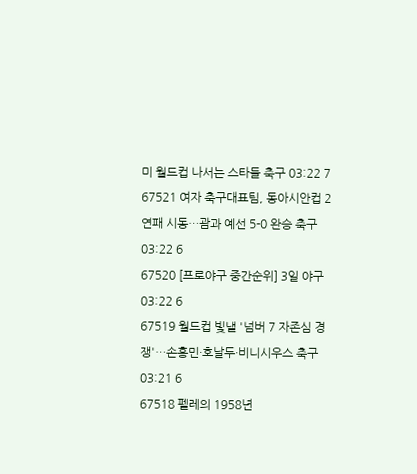미 월드컵 나서는 스타들 축구 03:22 7
67521 여자 축구대표팀, 동아시안컵 2연패 시동…괌과 예선 5-0 완승 축구 03:22 6
67520 [프로야구 중간순위] 3일 야구 03:22 6
67519 월드컵 빛낼 '넘버 7 자존심 경쟁'…손흥민·호날두·비니시우스 축구 03:21 6
67518 펠레의 1958년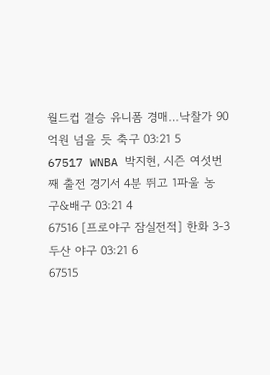월드컵 결승 유니폼 경매…낙찰가 90억원 넘을 듯 축구 03:21 5
67517 WNBA 박지현, 시즌 여섯번째 출전 경기서 4분 뛰고 1파울 농구&배구 03:21 4
67516 [프로야구 잠실전적] 한화 3-3 두산 야구 03:21 6
67515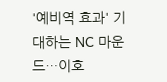'예비역 효과' 기대하는 NC 마운드…이호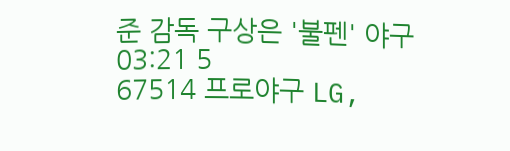준 감독 구상은 '불펜' 야구 03:21 5
67514 프로야구 LG,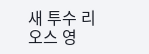새 투수 리오스 영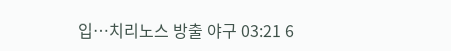입…치리노스 방출 야구 03:21 6